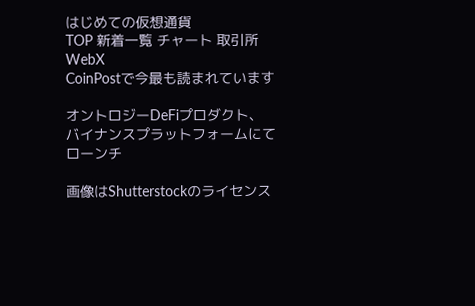はじめての仮想通貨
TOP 新着一覧 チャート 取引所 WebX
CoinPostで今最も読まれています

オントロジーDeFiプロダクト、バイナンスプラットフォームにてローンチ

画像はShutterstockのライセンス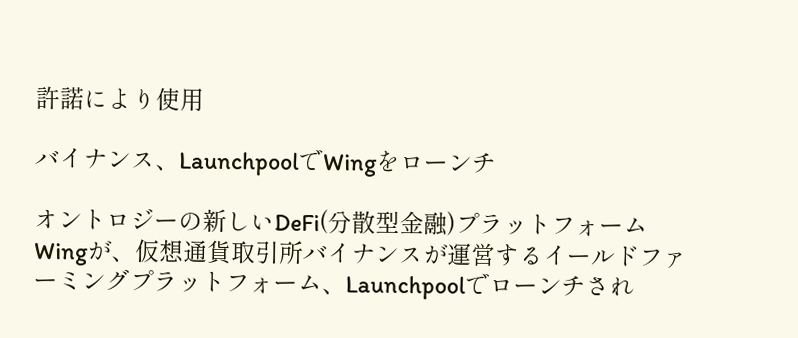許諾により使用

バイナンス、LaunchpoolでWingをローンチ

オントロジーの新しいDeFi(分散型金融)プラットフォームWingが、仮想通貨取引所バイナンスが運営するイールドファーミングプラットフォーム、Launchpoolでローンチされ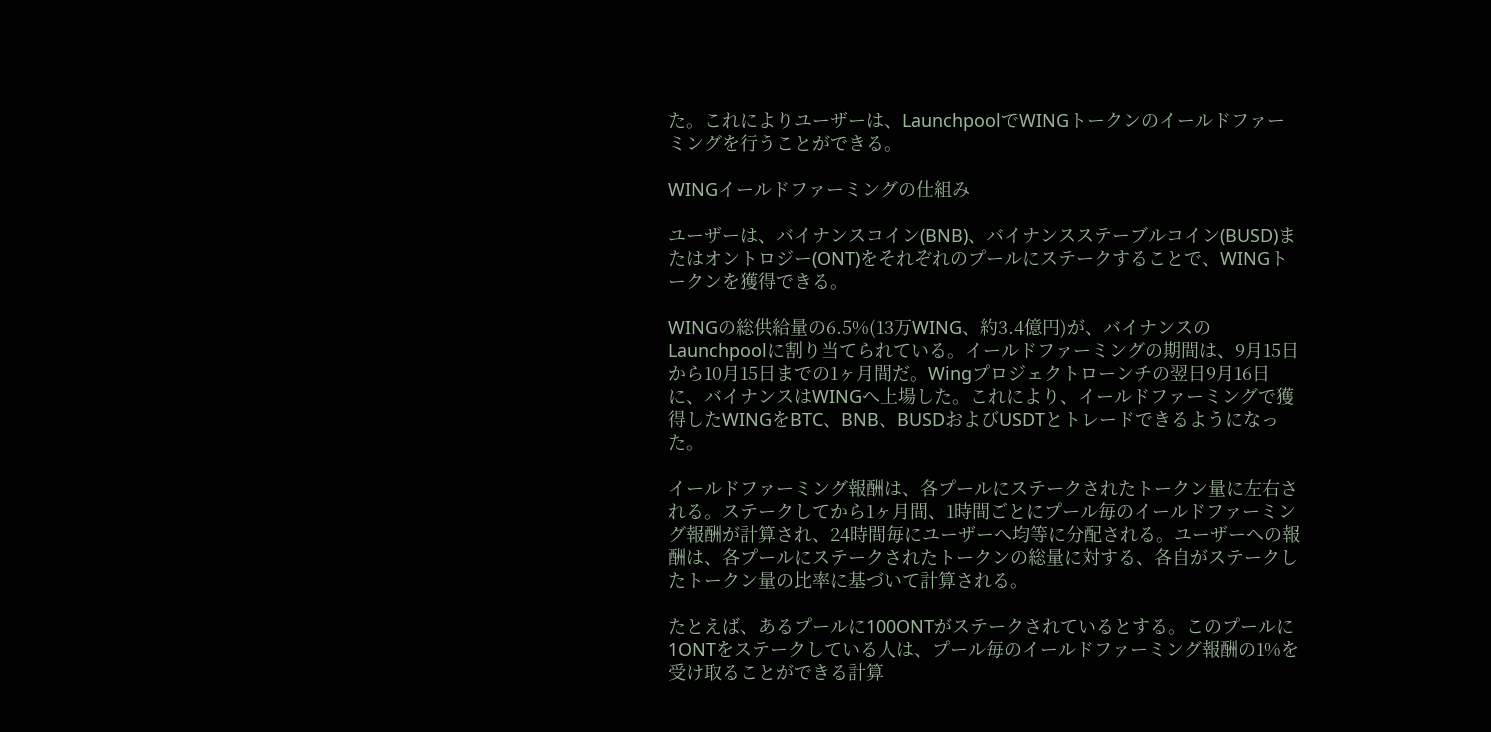た。これによりユーザーは、LaunchpoolでWINGトークンのイールドファーミングを行うことができる。

WINGイールドファーミングの仕組み

ユーザーは、バイナンスコイン(BNB)、バイナンスステーブルコイン(BUSD)またはオントロジー(ONT)をそれぞれのプールにステークすることで、WINGトークンを獲得できる。

WINGの総供給量の6.5%(13万WING、約3.4億円)が、バイナンスのLaunchpoolに割り当てられている。イールドファーミングの期間は、9月15日から10月15日までの1ヶ月間だ。Wingプロジェクトローンチの翌日9月16日に、バイナンスはWINGへ上場した。これにより、イールドファーミングで獲得したWINGをBTC、BNB、BUSDおよびUSDTとトレードできるようになった。

イールドファーミング報酬は、各プールにステークされたトークン量に左右される。ステークしてから1ヶ月間、1時間ごとにプール毎のイールドファーミング報酬が計算され、24時間毎にユーザーへ均等に分配される。ユーザーへの報酬は、各プールにステークされたトークンの総量に対する、各自がステークしたトークン量の比率に基づいて計算される。

たとえば、あるプールに100ONTがステークされているとする。このプールに1ONTをステークしている人は、プール毎のイールドファーミング報酬の1%を受け取ることができる計算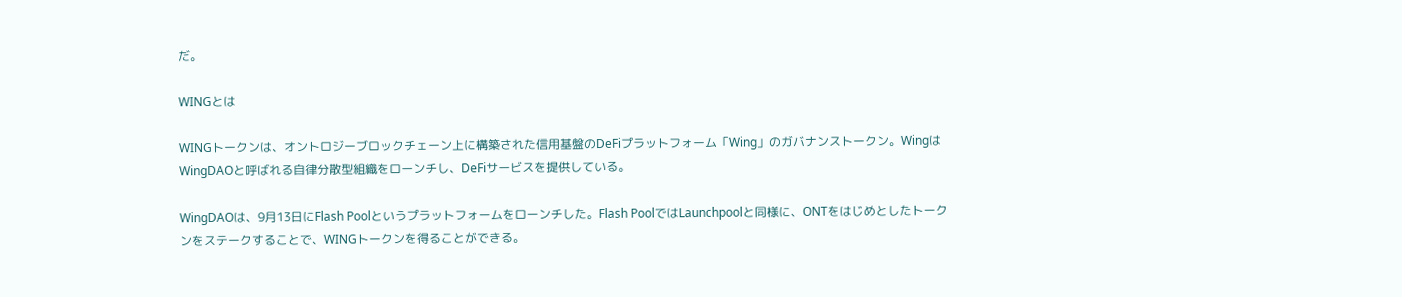だ。

WINGとは

WINGトークンは、オントロジーブロックチェーン上に構築された信用基盤のDeFiプラットフォーム「Wing」のガバナンストークン。WingはWingDAOと呼ばれる自律分散型組織をローンチし、DeFiサービスを提供している。

WingDAOは、9月13日にFlash Poolというプラットフォームをローンチした。Flash PoolではLaunchpoolと同様に、ONTをはじめとしたトークンをステークすることで、WINGトークンを得ることができる。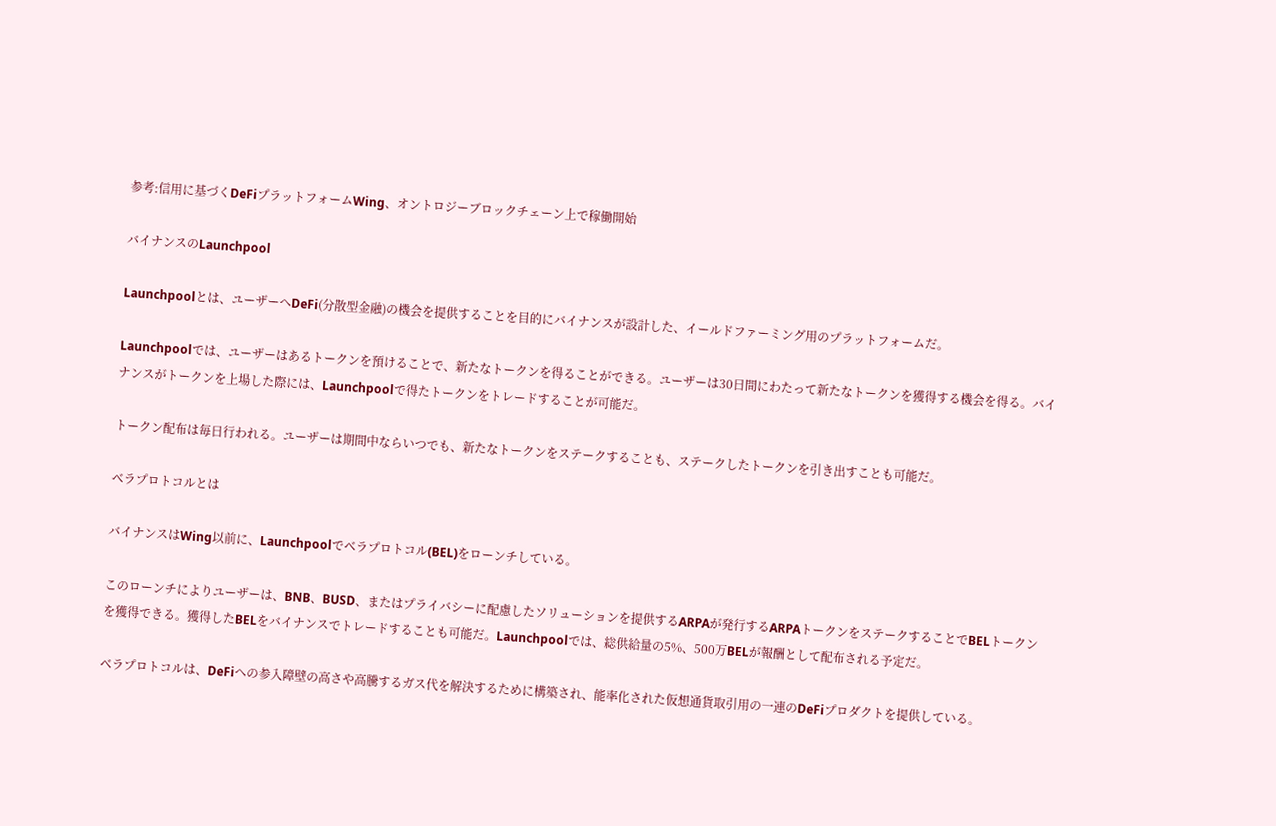参考:信用に基づくDeFiプラットフォームWing、オントロジーブロックチェーン上で稼働開始

バイナンスのLaunchpool

Launchpoolとは、ユーザーへDeFi(分散型金融)の機会を提供することを目的にバイナンスが設計した、イールドファーミング用のプラットフォームだ。

Launchpoolでは、ユーザーはあるトークンを預けることで、新たなトークンを得ることができる。ユーザーは30日間にわたって新たなトークンを獲得する機会を得る。バイナンスがトークンを上場した際には、Launchpoolで得たトークンをトレードすることが可能だ。

トークン配布は毎日行われる。ユーザーは期間中ならいつでも、新たなトークンをステークすることも、ステークしたトークンを引き出すことも可能だ。

ベラプロトコルとは

バイナンスはWing以前に、Launchpoolでベラプロトコル(BEL)をローンチしている。

このローンチによりユーザーは、BNB、BUSD、またはプライバシーに配慮したソリューションを提供するARPAが発行するARPAトークンをステークすることでBELトークンを獲得できる。獲得したBELをバイナンスでトレードすることも可能だ。Launchpoolでは、総供給量の5%、500万BELが報酬として配布される予定だ。

ベラプロトコルは、DeFiへの参入障壁の高さや高騰するガス代を解決するために構築され、能率化された仮想通貨取引用の一連のDeFiプロダクトを提供している。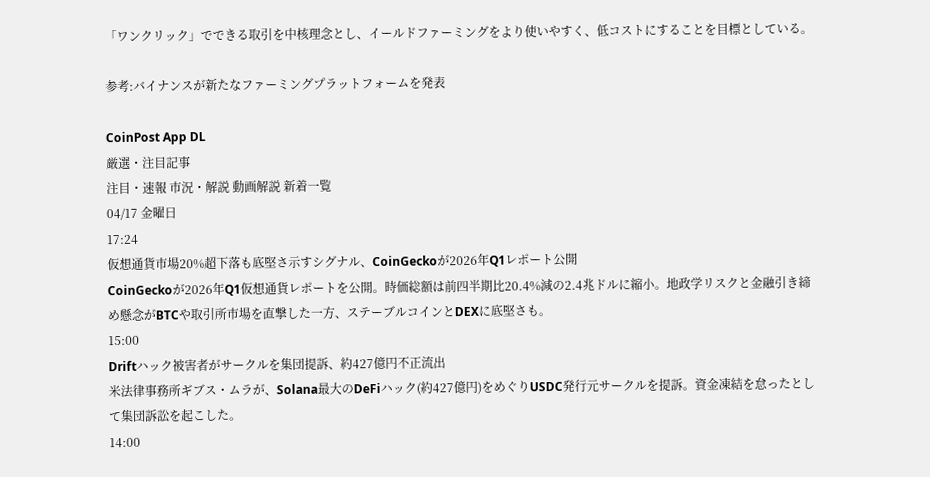「ワンクリック」でできる取引を中核理念とし、イールドファーミングをより使いやすく、低コストにすることを目標としている。

参考:バイナンスが新たなファーミングプラットフォームを発表

CoinPost App DL
厳選・注目記事
注目・速報 市況・解説 動画解説 新着一覧
04/17 金曜日
17:24
仮想通貨市場20%超下落も底堅さ示すシグナル、CoinGeckoが2026年Q1レポート公開
CoinGeckoが2026年Q1仮想通貨レポートを公開。時価総額は前四半期比20.4%減の2.4兆ドルに縮小。地政学リスクと金融引き締め懸念がBTCや取引所市場を直撃した一方、ステーブルコインとDEXに底堅さも。
15:00
Driftハック被害者がサークルを集団提訴、約427億円不正流出
米法律事務所ギブス・ムラが、Solana最大のDeFiハック(約427億円)をめぐりUSDC発行元サークルを提訴。資金凍結を怠ったとして集団訴訟を起こした。
14:00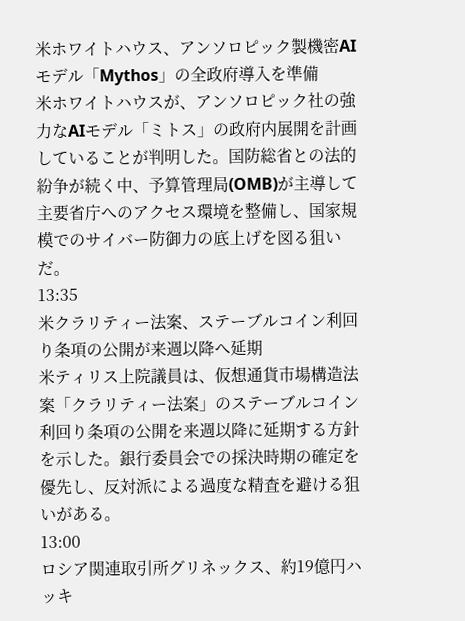米ホワイトハウス、アンソロピック製機密AIモデル「Mythos」の全政府導入を準備
米ホワイトハウスが、アンソロピック社の強力なAIモデル「ミトス」の政府内展開を計画していることが判明した。国防総省との法的紛争が続く中、予算管理局(OMB)が主導して主要省庁へのアクセス環境を整備し、国家規模でのサイバー防御力の底上げを図る狙いだ。
13:35
米クラリティー法案、ステーブルコイン利回り条項の公開が来週以降へ延期
米ティリス上院議員は、仮想通貨市場構造法案「クラリティー法案」のステーブルコイン利回り条項の公開を来週以降に延期する方針を示した。銀行委員会での採決時期の確定を優先し、反対派による過度な精査を避ける狙いがある。
13:00
ロシア関連取引所グリネックス、約19億円ハッキ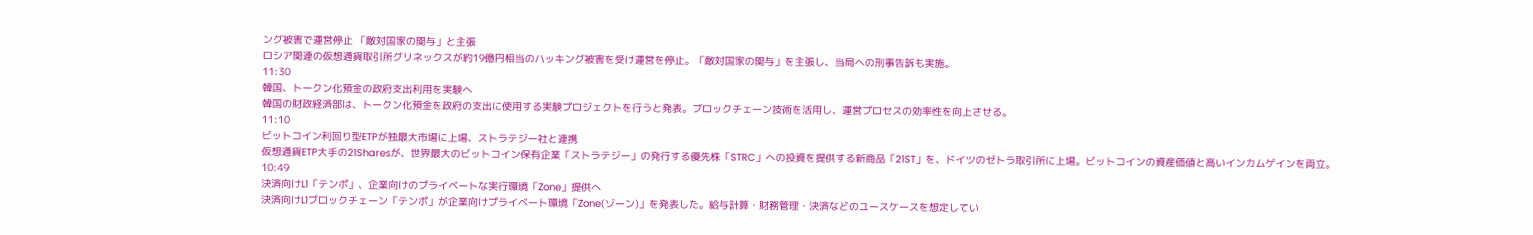ング被害で運営停止 「敵対国家の関与」と主張
ロシア関連の仮想通貨取引所グリネックスが約19億円相当のハッキング被害を受け運営を停止。「敵対国家の関与」を主張し、当局への刑事告訴も実施。
11:30
韓国、トークン化預金の政府支出利用を実験へ
韓国の財政経済部は、トークン化預金を政府の支出に使用する実験プロジェクトを行うと発表。ブロックチェーン技術を活用し、運営プロセスの効率性を向上させる。
11:10
ビットコイン利回り型ETPが独最大市場に上場、ストラテジー社と連携
仮想通貨ETP大手の21Sharesが、世界最大のビットコイン保有企業「ストラテジー」の発行する優先株「STRC」への投資を提供する新商品「21ST」を、ドイツのゼトラ取引所に上場。ビットコインの資産価値と高いインカムゲインを両立。
10:49
決済向けL1「テンポ」、企業向けのプライベートな実行環境「Zone」提供へ
決済向けL1ブロックチェーン「テンポ」が企業向けプライベート環境「Zone(ゾーン)」を発表した。給与計算・財務管理・決済などのユースケースを想定してい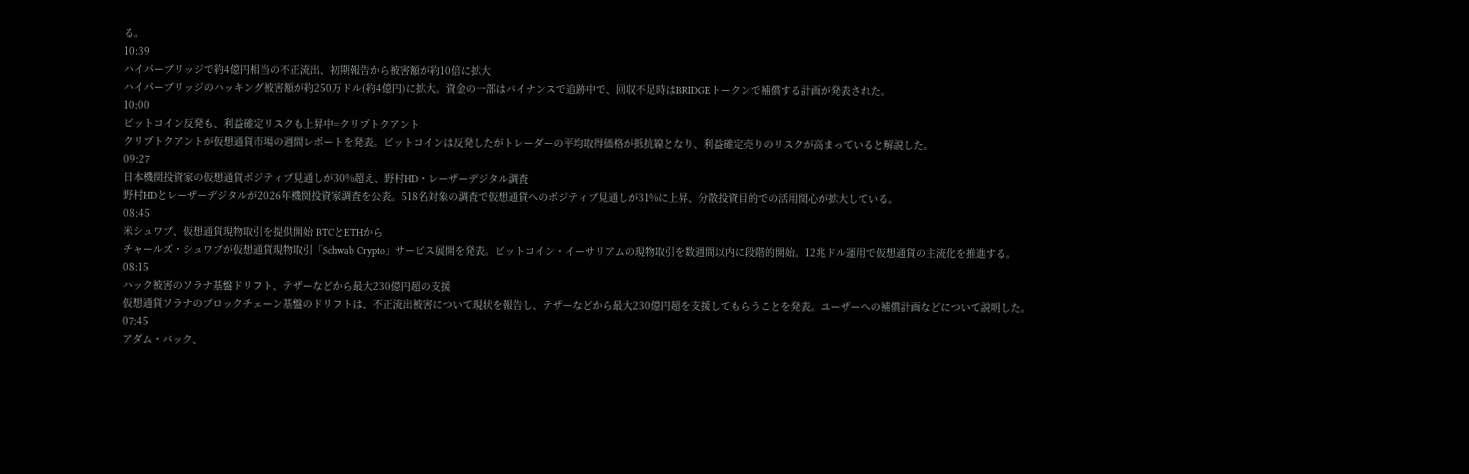る。
10:39
ハイパーブリッジで約4億円相当の不正流出、初期報告から被害額が約10倍に拡大
ハイパーブリッジのハッキング被害額が約250万ドル(約4億円)に拡大。資金の一部はバイナンスで追跡中で、回収不足時はBRIDGEトークンで補償する計画が発表された。
10:00
ビットコイン反発も、利益確定リスクも上昇中=クリプトクアント
クリプトクアントが仮想通貨市場の週間レポートを発表。ビットコインは反発したがトレーダーの平均取得価格が抵抗線となり、利益確定売りのリスクが高まっていると解説した。
09:27
日本機関投資家の仮想通貨ポジティブ見通しが30%超え、野村HD・レーザーデジタル調査
野村HDとレーザーデジタルが2026年機関投資家調査を公表。518名対象の調査で仮想通貨へのポジティブ見通しが31%に上昇、分散投資目的での活用関心が拡大している。
08:45
米シュワブ、仮想通貨現物取引を提供開始 BTCとETHから
チャールズ・シュワブが仮想通貨現物取引「Schwab Crypto」サービス展開を発表。ビットコイン・イーサリアムの現物取引を数週間以内に段階的開始。12兆ドル運用で仮想通貨の主流化を推進する。
08:15
ハック被害のソラナ基盤ドリフト、テザーなどから最大230億円超の支援
仮想通貨ソラナのブロックチェーン基盤のドリフトは、不正流出被害について現状を報告し、テザーなどから最大230億円超を支援してもらうことを発表。ユーザーへの補償計画などについて説明した。
07:45
アダム・バック、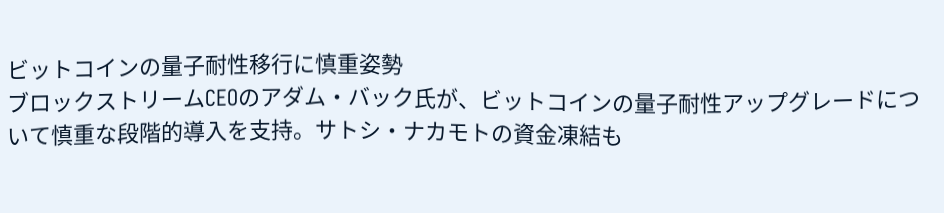ビットコインの量子耐性移行に慎重姿勢
ブロックストリームCEOのアダム・バック氏が、ビットコインの量子耐性アップグレードについて慎重な段階的導入を支持。サトシ・ナカモトの資金凍結も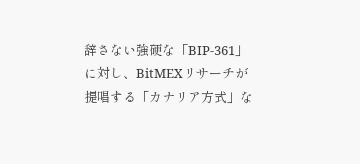辞さない強硬な「BIP-361」に対し、BitMEXリサーチが提唱する「カナリア方式」な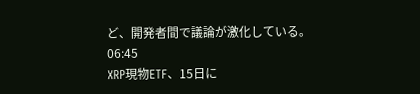ど、開発者間で議論が激化している。
06:45
XRP現物ETF、15日に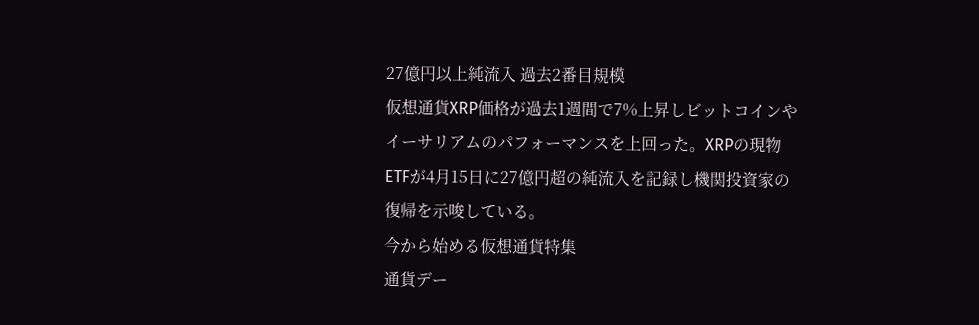27億円以上純流入 過去2番目規模
仮想通貨XRP価格が過去1週間で7%上昇しビットコインやイーサリアムのパフォーマンスを上回った。XRPの現物ETFが4月15日に27億円超の純流入を記録し機関投資家の復帰を示唆している。
今から始める仮想通貨特集
通貨デー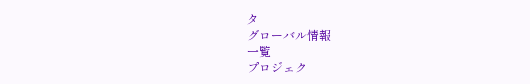タ
グローバル情報
一覧
プロジェク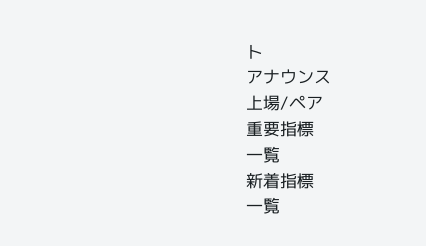ト
アナウンス
上場/ペア
重要指標
一覧
新着指標
一覧